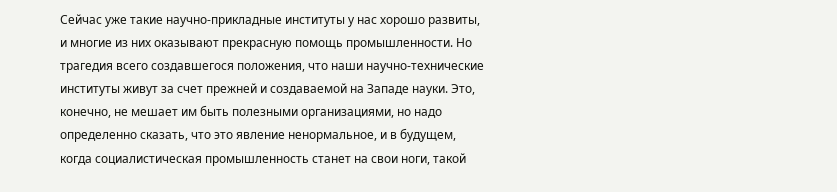Сейчас уже такие научно-прикладные институты у нас хорошо развиты, и многие из них оказывают прекрасную помощь промышленности. Но трагедия всего создавшегося положения, что наши научно-технические институты живут за счет прежней и создаваемой на Западе науки. Это, конечно, не мешает им быть полезными организациями, но надо определенно сказать, что это явление ненормальное, и в будущем, когда социалистическая промышленность станет на свои ноги, такой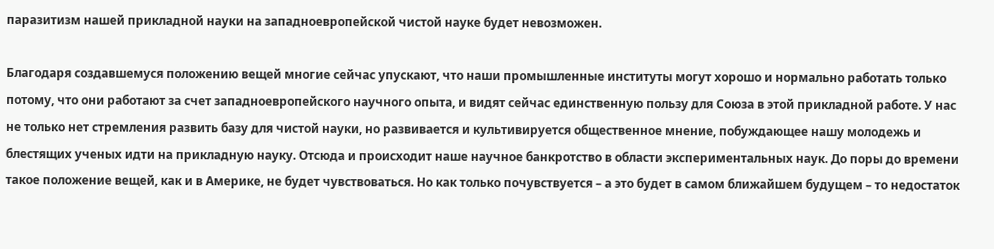паразитизм нашей прикладной науки на западноевропейской чистой науке будет невозможен.

Благодаря создавшемуся положению вещей многие сейчас упускают, что наши промышленные институты могут хорошо и нормально работать только потому, что они работают за счет западноевропейского научного опыта, и видят сейчас единственную пользу для Союза в этой прикладной работе. У нас не только нет стремления развить базу для чистой науки, но развивается и культивируется общественное мнение, побуждающее нашу молодежь и блестящих ученых идти на прикладную науку. Отсюда и происходит наше научное банкротство в области экспериментальных наук. До поры до времени такое положение вещей, как и в Америке, не будет чувствоваться. Но как только почувствуется – а это будет в самом ближайшем будущем – то недостаток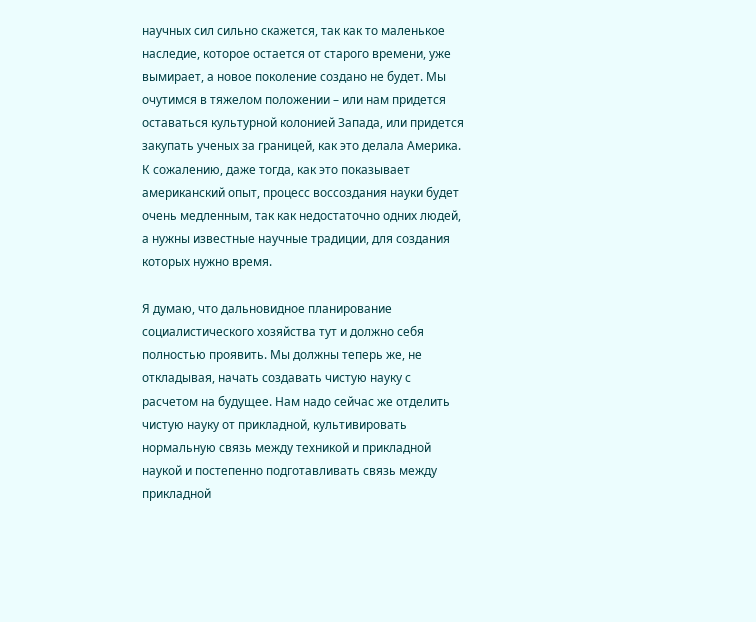научных сил сильно скажется, так как то маленькое наследие, которое остается от старого времени, уже вымирает, а новое поколение создано не будет. Мы очутимся в тяжелом положении – или нам придется оставаться культурной колонией Запада, или придется закупать ученых за границей, как это делала Америка. К сожалению, даже тогда, как это показывает американский опыт, процесс воссоздания науки будет очень медленным, так как недостаточно одних людей, а нужны известные научные традиции, для создания которых нужно время.

Я думаю, что дальновидное планирование социалистического хозяйства тут и должно себя полностью проявить. Мы должны теперь же, не откладывая, начать создавать чистую науку с расчетом на будущее. Нам надо сейчас же отделить чистую науку от прикладной, культивировать нормальную связь между техникой и прикладной наукой и постепенно подготавливать связь между прикладной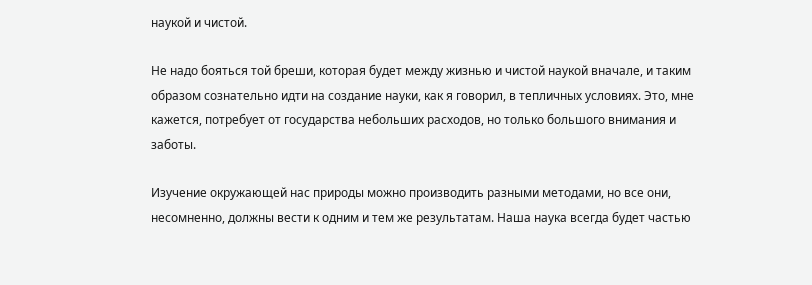наукой и чистой.

Не надо бояться той бреши, которая будет между жизнью и чистой наукой вначале, и таким образом сознательно идти на создание науки, как я говорил, в тепличных условиях. Это, мне кажется, потребует от государства небольших расходов, но только большого внимания и заботы.

Изучение окружающей нас природы можно производить разными методами, но все они, несомненно, должны вести к одним и тем же результатам. Наша наука всегда будет частью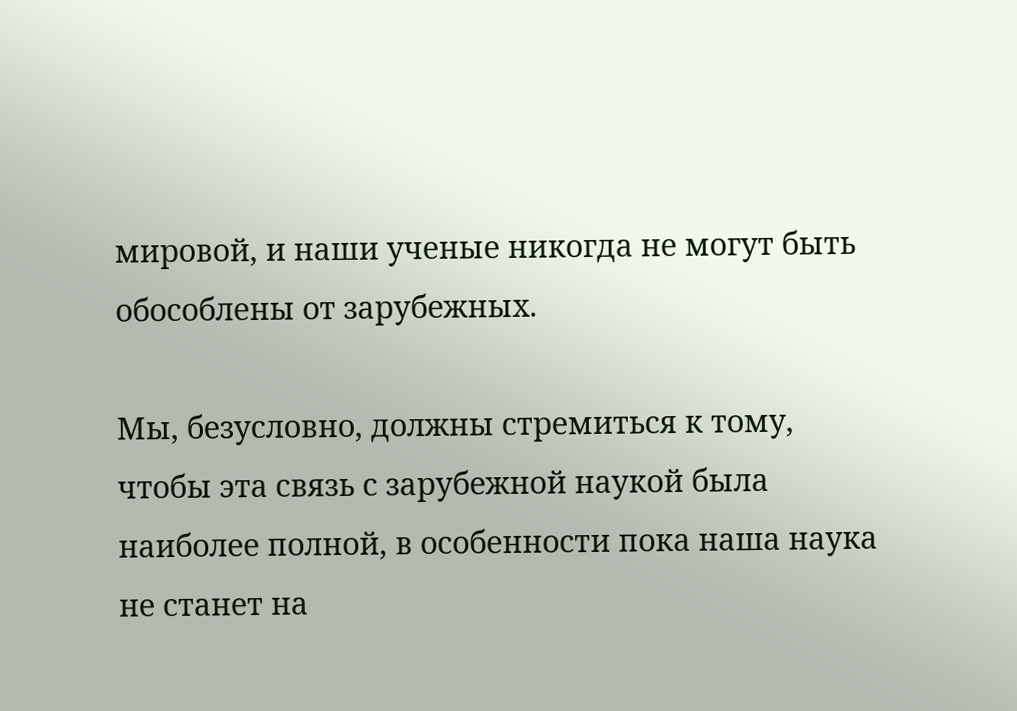мировой, и наши ученые никогда не могут быть обособлены от зарубежных.

Мы, безусловно, должны стремиться к тому, чтобы эта связь с зарубежной наукой была наиболее полной, в особенности пока наша наука не станет на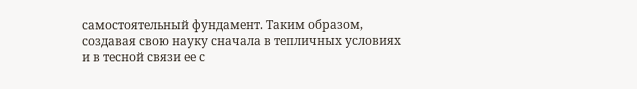самостоятельный фундамент. Таким образом, создавая свою науку сначала в тепличных условиях и в тесной связи ее с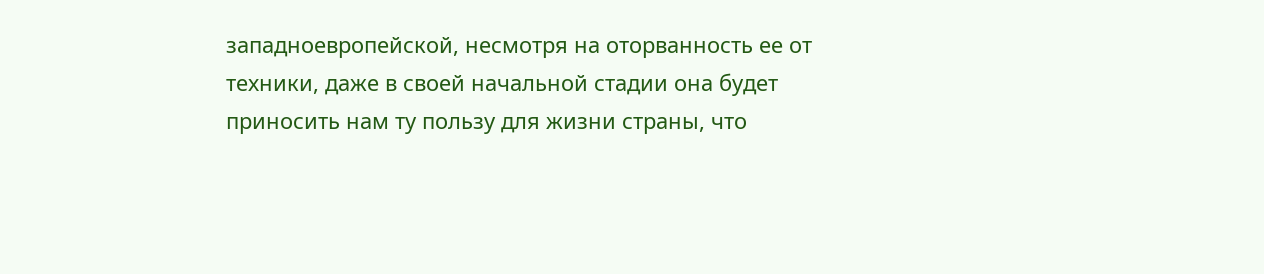западноевропейской, несмотря на оторванность ее от техники, даже в своей начальной стадии она будет приносить нам ту пользу для жизни страны, что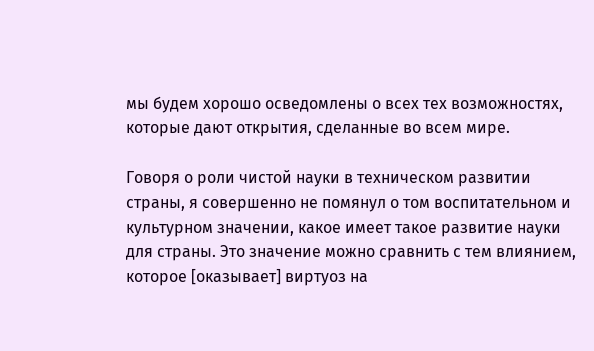мы будем хорошо осведомлены о всех тех возможностях, которые дают открытия, сделанные во всем мире.

Говоря о роли чистой науки в техническом развитии страны, я совершенно не помянул о том воспитательном и культурном значении, какое имеет такое развитие науки для страны. Это значение можно сравнить с тем влиянием, которое [оказывает] виртуоз на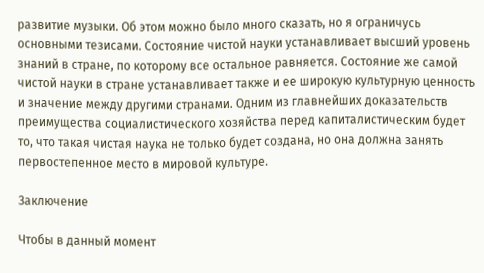развитие музыки. Об этом можно было много сказать, но я ограничусь основными тезисами. Состояние чистой науки устанавливает высший уровень знаний в стране, по которому все остальное равняется. Состояние же самой чистой науки в стране устанавливает также и ее широкую культурную ценность и значение между другими странами. Одним из главнейших доказательств преимущества социалистического хозяйства перед капиталистическим будет то, что такая чистая наука не только будет создана, но она должна занять первостепенное место в мировой культуре.

Заключение

Чтобы в данный момент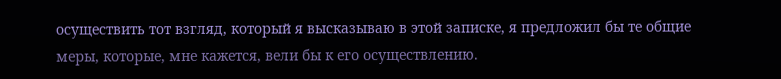осуществить тот взгляд, который я высказываю в этой записке, я предложил бы те общие меры, которые, мне кажется, вели бы к его осуществлению.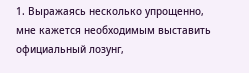1. Выражаясь несколько упрощенно, мне кажется необходимым выставить официальный лозунг,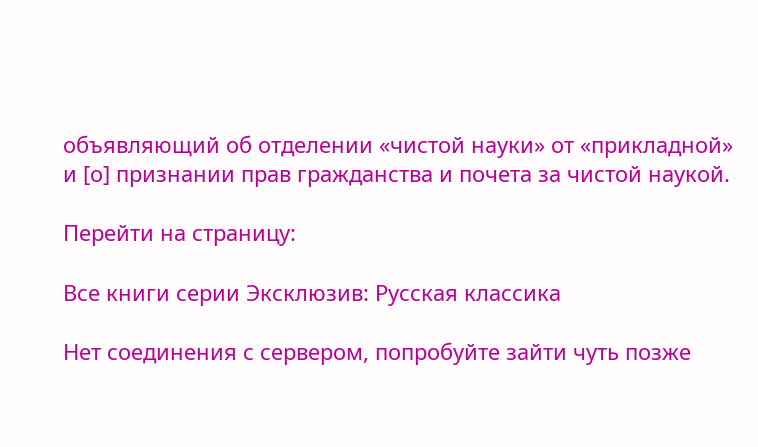объявляющий об отделении «чистой науки» от «прикладной» и [о] признании прав гражданства и почета за чистой наукой.

Перейти на страницу:

Все книги серии Эксклюзив: Русская классика

Нет соединения с сервером, попробуйте зайти чуть позже